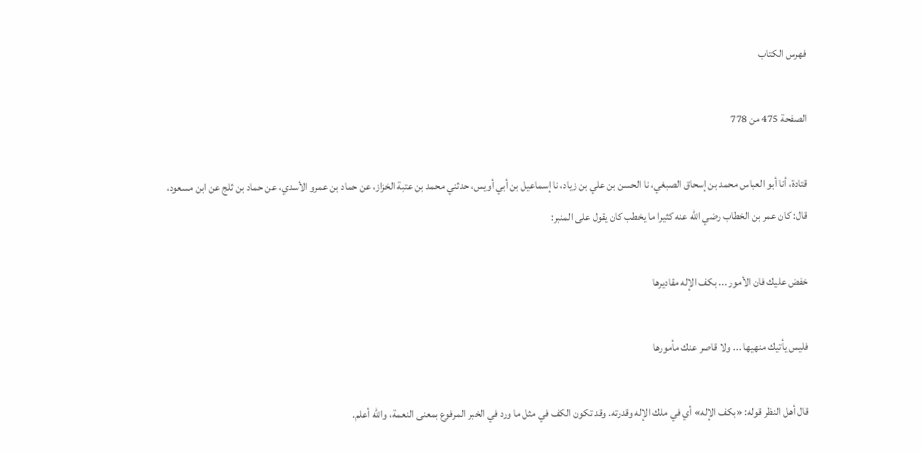فهرس الكتاب

الصفحة 475 من 778

قتادة، أنا أبو العباس محمد بن إسحاق الصبغي، نا الحسن بن علي بن زياد، نا إسماعيل بن أبي أويس، حدثني محمد بن عتبة الخزاز، عن حماد بن عمرو الأسدي، عن حماد بن ثلج عن ابن مسعود، قال: كان عمر بن الخطاب رضي اللّه عنه كثيرا ما يخطب كان يقول على المنبر:

خفض عليك فان الأمور ... بكف الإله مقاديرها

فليس يأتيك منهيها ... ولا قاصر عنك مأمورها

قال أهل النظر قوله: «بكف الإله» أي في ملك الإله وقدرته. وقد تكون الكف في مثل ما ورد في الخبر المرفوع بمعنى النعمة، واللّه أعلم.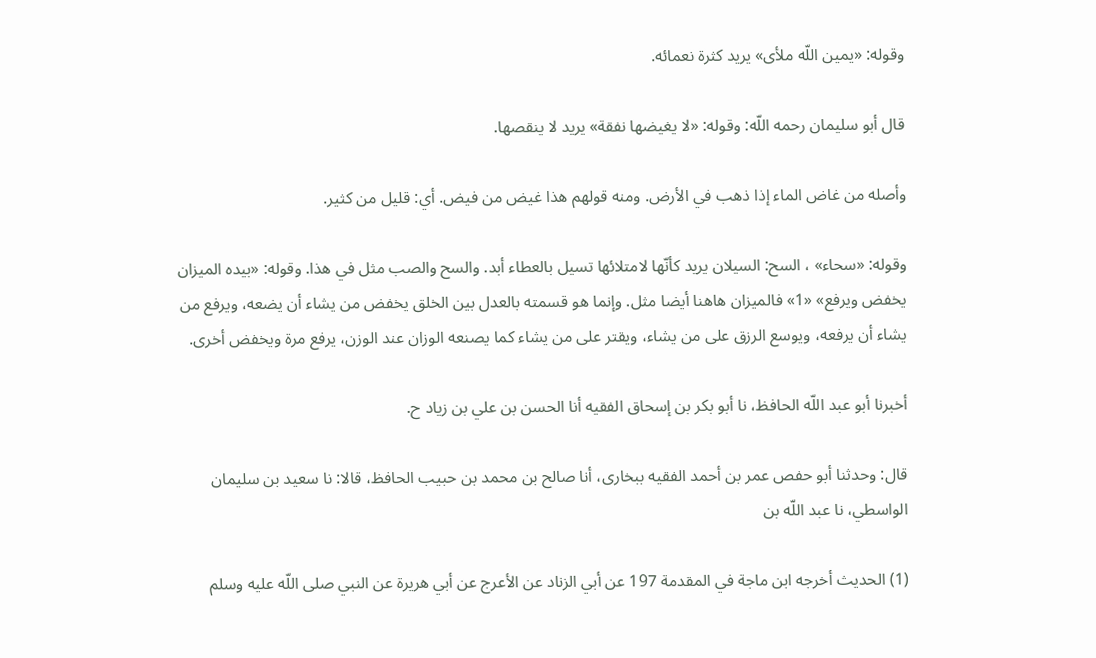وقوله: «يمين اللّه ملأى» يريد كثرة نعمائه.

قال أبو سليمان رحمه اللّه: وقوله: «لا يغيضها نفقة» يريد لا ينقصها.

وأصله من غاض الماء إذا ذهب في الأرض. ومنه قولهم هذا غيض من فيض. أي: قليل من كثير.

وقوله: «سحاء» ، السح: السيلان يريد كأنّها لامتلائها تسيل بالعطاء أبد. والسح والصب مثل في هذا. وقوله: «بيده الميزان يخفض ويرفع» «1» فالميزان هاهنا أيضا مثل. وإنما هو قسمته بالعدل بين الخلق يخفض من يشاء أن يضعه، ويرفع من يشاء أن يرفعه، ويوسع الرزق على من يشاء، ويقتر على من يشاء كما يصنعه الوزان عند الوزن، يرفع مرة ويخفض أخرى.

أخبرنا أبو عبد اللّه الحافظ، نا أبو بكر بن إسحاق الفقيه أنا الحسن بن علي بن زياد ح.

قال: وحدثنا أبو حفص عمر بن أحمد الفقيه ببخارى، أنا صالح بن محمد بن حبيب الحافظ، قالا: نا سعيد بن سليمان الواسطي، نا عبد اللّه بن

(1) الحديث أخرجه ابن ماجة في المقدمة 197 عن أبي الزناد عن الأعرج عن أبي هريرة عن النبي صلى اللّه عليه وسلم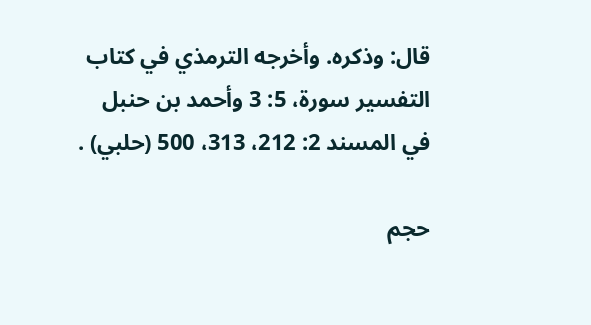قال: وذكره. وأخرجه الترمذي في كتاب التفسير سورة، 5: 3 وأحمد بن حنبل في المسند 2: 212، 313، 500 (حلبي) .

حجم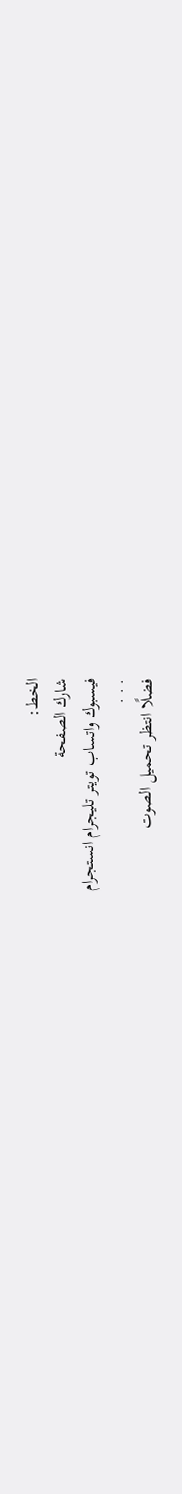الخط:
شارك الصفحة
فيسبوك واتساب تويتر تليجرام انستجرام
. . .
فضلًا انتظر تحميل الصوت